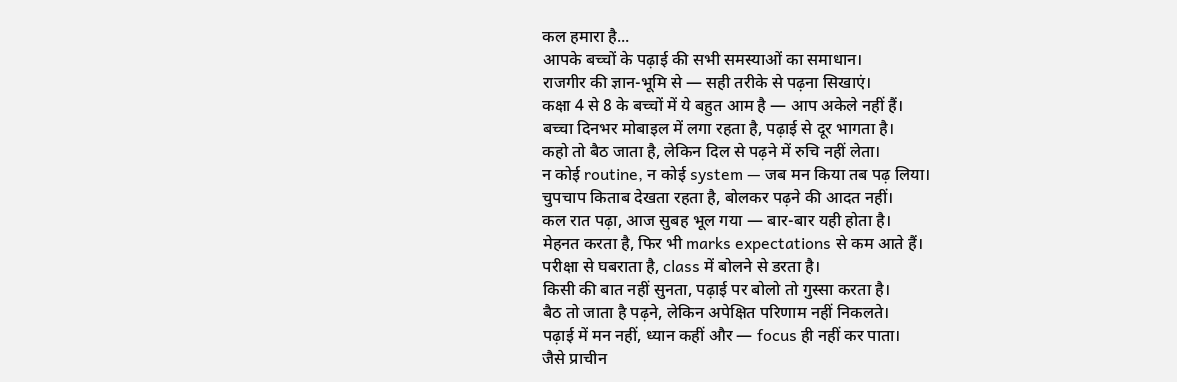कल हमारा है...
आपके बच्चों के पढ़ाई की सभी समस्याओं का समाधान।
राजगीर की ज्ञान-भूमि से — सही तरीके से पढ़ना सिखाएं।
कक्षा 4 से 8 के बच्चों में ये बहुत आम है — आप अकेले नहीं हैं।
बच्चा दिनभर मोबाइल में लगा रहता है, पढ़ाई से दूर भागता है।
कहो तो बैठ जाता है, लेकिन दिल से पढ़ने में रुचि नहीं लेता।
न कोई routine, न कोई system — जब मन किया तब पढ़ लिया।
चुपचाप किताब देखता रहता है, बोलकर पढ़ने की आदत नहीं।
कल रात पढ़ा, आज सुबह भूल गया — बार-बार यही होता है।
मेहनत करता है, फिर भी marks expectations से कम आते हैं।
परीक्षा से घबराता है, class में बोलने से डरता है।
किसी की बात नहीं सुनता, पढ़ाई पर बोलो तो गुस्सा करता है।
बैठ तो जाता है पढ़ने, लेकिन अपेक्षित परिणाम नहीं निकलते।
पढ़ाई में मन नहीं, ध्यान कहीं और — focus ही नहीं कर पाता।
जैसे प्राचीन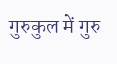गुरुकुल में गुरु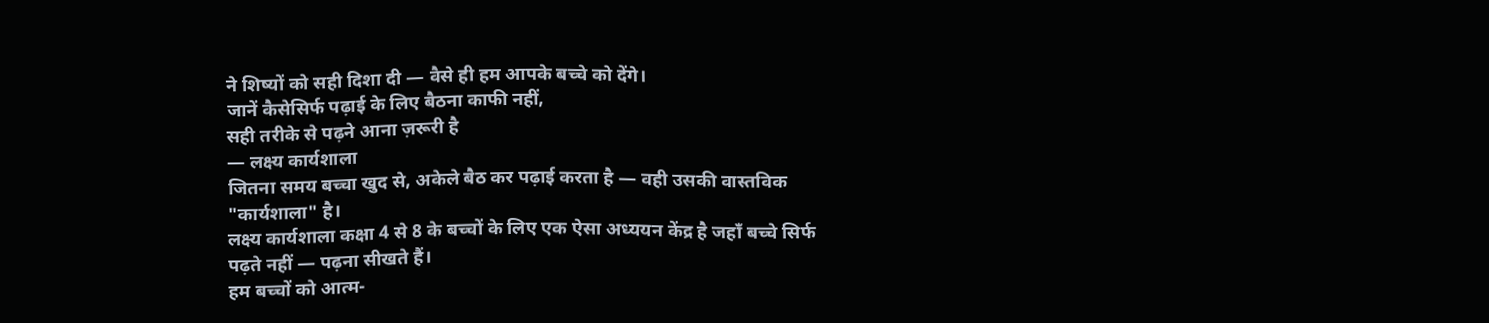ने शिष्यों को सही दिशा दी — वैसे ही हम आपके बच्चे को देंगे।
जानें कैसेसिर्फ पढ़ाई के लिए बैठना काफी नहीं,
सही तरीके से पढ़ने आना ज़रूरी है
— लक्ष्य कार्यशाला
जितना समय बच्चा खुद से, अकेले बैठ कर पढ़ाई करता है — वही उसकी वास्तविक "कार्यशाला" है।
लक्ष्य कार्यशाला कक्षा 4 से 8 के बच्चों के लिए एक ऐसा अध्ययन केंद्र है जहाँ बच्चे सिर्फ पढ़ते नहीं — पढ़ना सीखते हैं।
हम बच्चों को आत्म-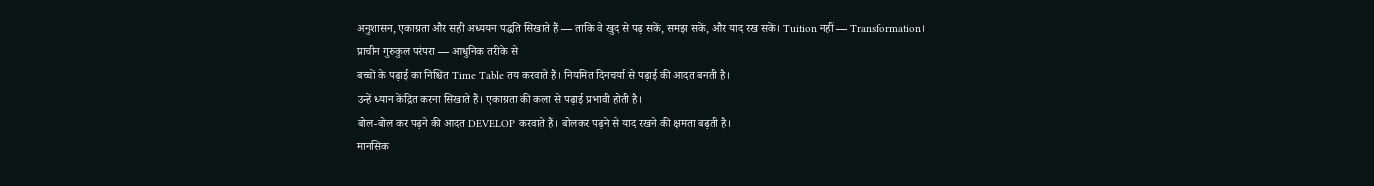अनुशासन, एकाग्रता और सही अध्ययन पद्धति सिखाते हैं — ताकि वे खुद से पढ़ सकें, समझ सकें, और याद रख सकें। Tuition नहीं — Transformation।
प्राचीन गुरुकुल परंपरा — आधुनिक तरीके से
बच्चों के पढ़ाई का निश्चित Time Table तय करवाते हैं। नियमित दिनचर्या से पढ़ाई की आदत बनती है।
उन्हें ध्यान केंद्रित करना सिखाते हैं। एकाग्रता की कला से पढ़ाई प्रभावी होती है।
बोल-बोल कर पढ़ने की आदत DEVELOP करवाते हैं। बोलकर पढ़ने से याद रखने की क्षमता बढ़ती है।
मानसिक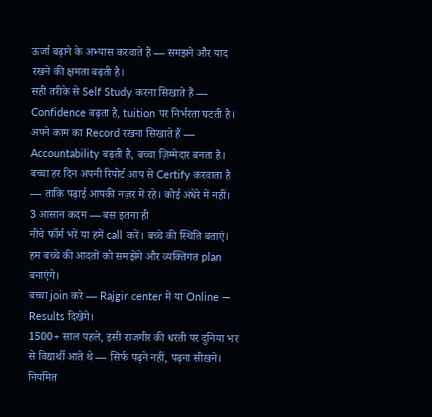ऊर्जा बढ़ाने के अभ्यास करवाते हैं — समझने और याद रखने की क्षमता बढ़ती है।
सही तरीके से Self Study करना सिखाते हैं — Confidence बढ़ता है, tuition पर निर्भरता घटती है।
अपने काम का Record रखना सिखाते हैं — Accountability बढ़ती है, बच्चा ज़िम्मेदार बनता है।
बच्चा हर दिन अपनी रिपोर्ट आप से Certify करवाता है — ताकि पढ़ाई आपकी नज़र में रहे। कोई अंधेरे में नहीं।
3 आसान कदम — बस इतना ही
नीचे फॉर्म भरें या हमें call करें। बच्चे की स्थिति बताएं।
हम बच्चे की आदतों को समझेंगे और व्यक्तिगत plan बनाएंगे।
बच्चा join करे — Rajgir center में या Online — Results दिखेंगे।
1500+ साल पहले, इसी राजगीर की धरती पर दुनिया भर से विद्यार्थी आते थे — सिर्फ पढ़ने नहीं, पढ़ना सीखने।
नियमित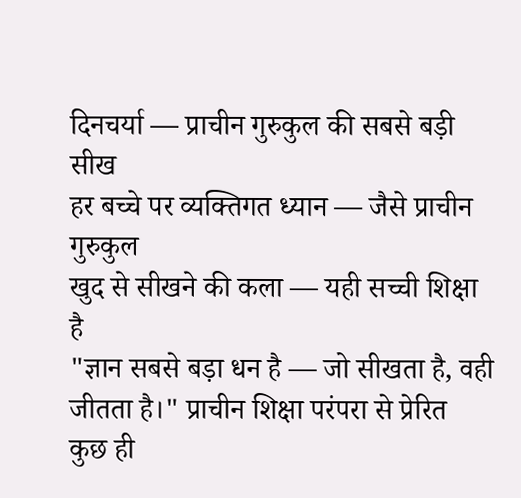दिनचर्या — प्राचीन गुरुकुल की सबसे बड़ी सीख
हर बच्चे पर व्यक्तिगत ध्यान — जैसे प्राचीन गुरुकुल
खुद से सीखने की कला — यही सच्ची शिक्षा है
"ज्ञान सबसे बड़ा धन है — जो सीखता है, वही जीतता है।" प्राचीन शिक्षा परंपरा से प्रेरित
कुछ ही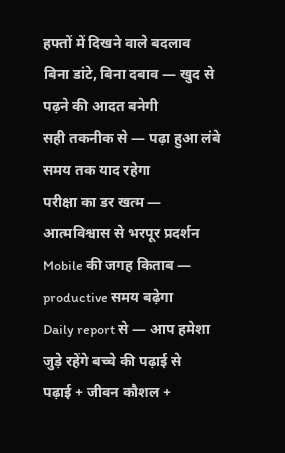हफ्तों में दिखने वाले बदलाव
बिना डांटे, बिना दबाव — खुद से पढ़ने की आदत बनेगी
सही तकनीक से — पढ़ा हुआ लंबे समय तक याद रहेगा
परीक्षा का डर खत्म — आत्मविश्वास से भरपूर प्रदर्शन
Mobile की जगह किताब — productive समय बढ़ेगा
Daily report से — आप हमेशा जुड़े रहेंगे बच्चे की पढ़ाई से
पढ़ाई + जीवन कौशल +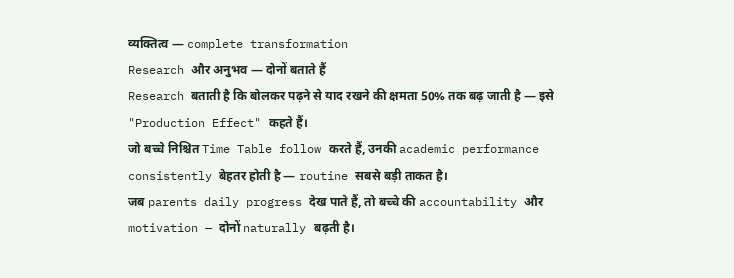व्यक्तित्व — complete transformation
Research और अनुभव — दोनों बताते हैं
Research बताती है कि बोलकर पढ़ने से याद रखने की क्षमता 50% तक बढ़ जाती है — इसे "Production Effect" कहते हैं।
जो बच्चे निश्चित Time Table follow करते हैं, उनकी academic performance consistently बेहतर होती है — routine सबसे बड़ी ताकत है।
जब parents daily progress देख पाते हैं, तो बच्चे की accountability और motivation — दोनों naturally बढ़ती है।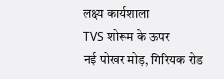लक्ष्य कार्यशाला
TVS शोरूम के ऊपर
नई पोखर मोड़, गिरियक रोड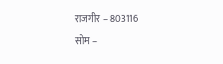राजगीर – 803116
सोम –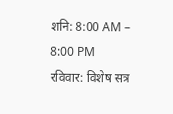शनि: 8:00 AM – 8:00 PM
रविवार: विशेष सत्र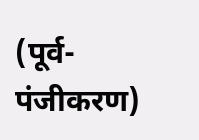(पूर्व-पंजीकरण)